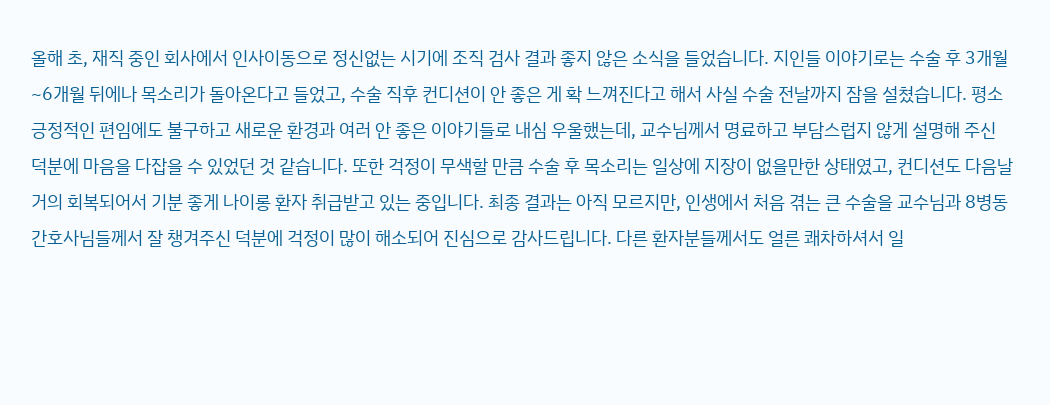올해 초, 재직 중인 회사에서 인사이동으로 정신없는 시기에 조직 검사 결과 좋지 않은 소식을 들었습니다. 지인들 이야기로는 수술 후 3개월~6개월 뒤에나 목소리가 돌아온다고 들었고, 수술 직후 컨디션이 안 좋은 게 확 느껴진다고 해서 사실 수술 전날까지 잠을 설쳤습니다. 평소 긍정적인 편임에도 불구하고 새로운 환경과 여러 안 좋은 이야기들로 내심 우울했는데, 교수님께서 명료하고 부담스럽지 않게 설명해 주신 덕분에 마음을 다잡을 수 있었던 것 같습니다. 또한 걱정이 무색할 만큼 수술 후 목소리는 일상에 지장이 없을만한 상태였고, 컨디션도 다음날 거의 회복되어서 기분 좋게 나이롱 환자 취급받고 있는 중입니다. 최종 결과는 아직 모르지만, 인생에서 처음 겪는 큰 수술을 교수님과 8병동 간호사님들께서 잘 챙겨주신 덕분에 걱정이 많이 해소되어 진심으로 감사드립니다. 다른 환자분들께서도 얼른 쾌차하셔서 일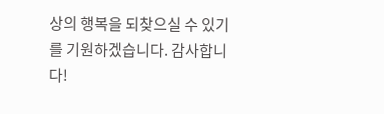상의 행복을 되찾으실 수 있기를 기원하겠습니다. 감사합니다!